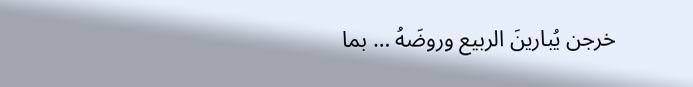خرجن يُبارينَ الربيع وروضَهُ … بما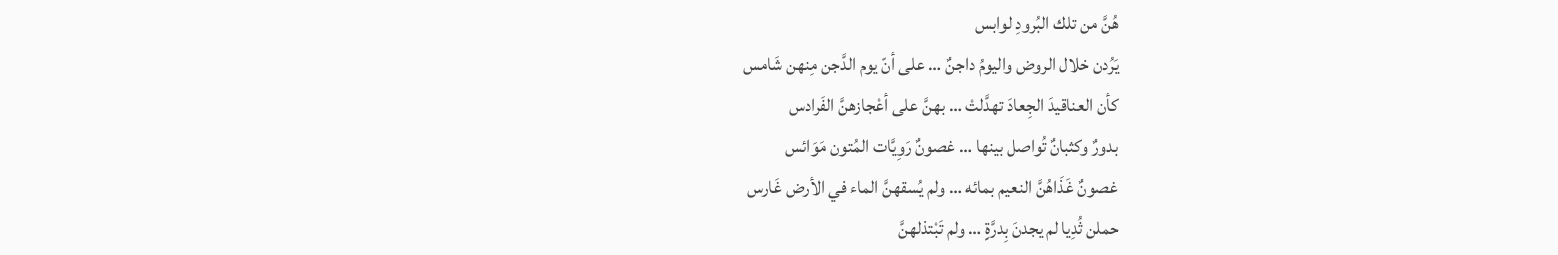هُنَّ من تلك البُرودِ لوابس
يَرُدن خلال الروض واليومُ داجنٌ … على أنّ يوم الدَّجن مِنهن شَامس
كأن العناقيدَ الجِعادَ تهدَّلتْ … بهنَّ على أعْجازهنَّ الفَرادس
بدورٌ وكثبانٌ تُواصل بينها … غصونٌ رَوِيَّات المُتون مَوَائس
غصونٌ غَذَاهُنَّ النعيم بمائه … ولم يُسقهنَّ الماء في الأرض غَارس
حملن ثُدِيا لم يجدنَ بِدرَّةٍ … ولم تَبْتذلهنَّ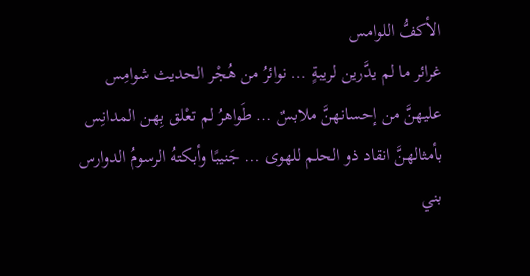الأكفُّ اللوامس
غرائر ما لم يدَّرين لريبةٍ … نوائرُ من هُجْر الحديث شوامِس
عليهنَّ من إحسانهنَّ ملابسٌ … طَواهرُ لم تعْلق بِهن المدانِس
بأمثالهنَّ انقاد ذو الحلم للهوى … جَنيبًا وأبكتهُ الرسومُ الدوارس
بني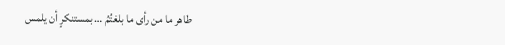طاهر ما من رأى ما بلغتُمُ … بمستنكرٍ أن يلمس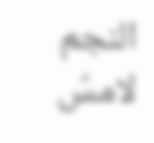النجم لامسُ